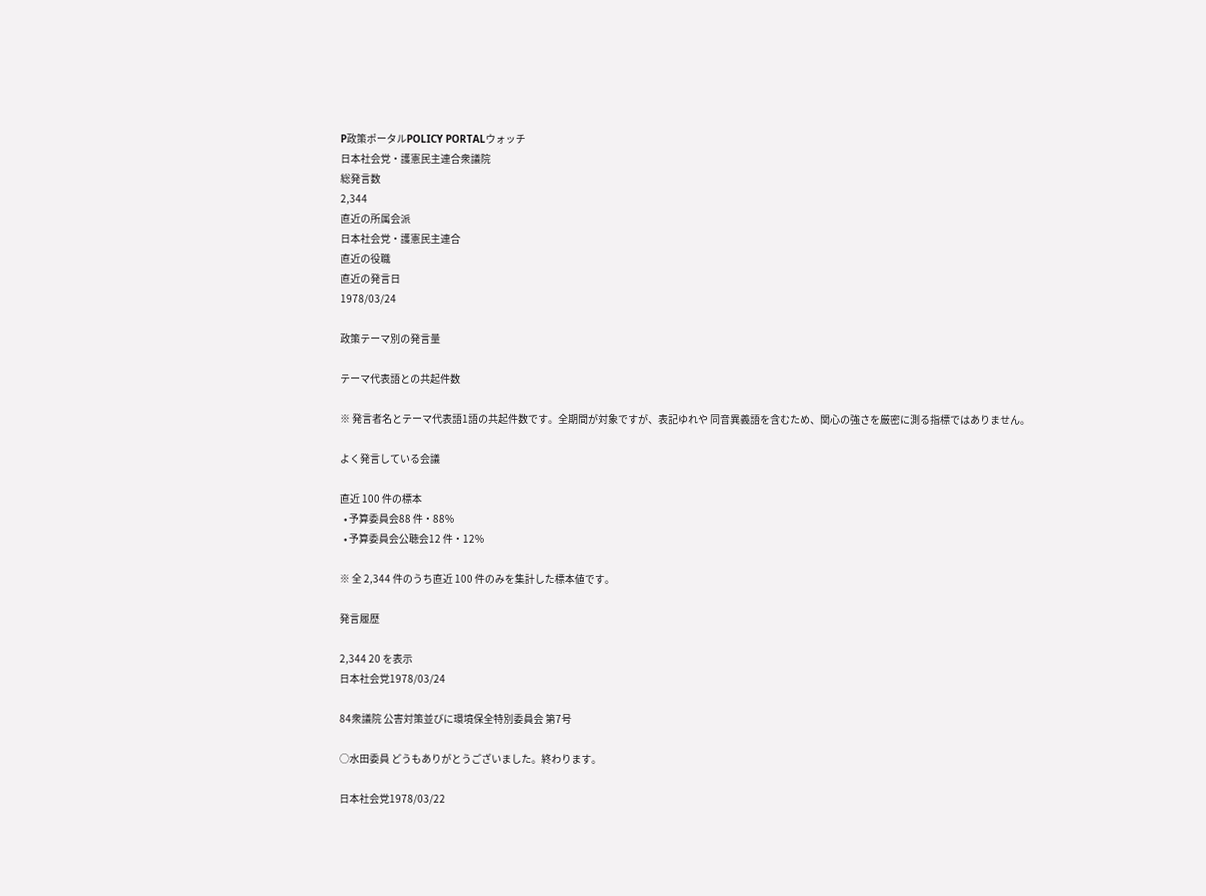P政策ポータルPOLICY PORTALウォッチ
日本社会党・護憲民主連合衆議院
総発言数
2,344
直近の所属会派
日本社会党・護憲民主連合
直近の役職
直近の発言日
1978/03/24

政策テーマ別の発言量

テーマ代表語との共起件数

※ 発言者名とテーマ代表語1語の共起件数です。全期間が対象ですが、表記ゆれや 同音異義語を含むため、関心の強さを厳密に測る指標ではありません。

よく発言している会議

直近 100 件の標本
  • 予算委員会88 件・88%
  • 予算委員会公聴会12 件・12%

※ 全 2,344 件のうち直近 100 件のみを集計した標本値です。

発言履歴

2,344 20 を表示
日本社会党1978/03/24

84衆議院 公害対策並びに環境保全特別委員会 第7号

○水田委員 どうもありがとうございました。終わります。

日本社会党1978/03/22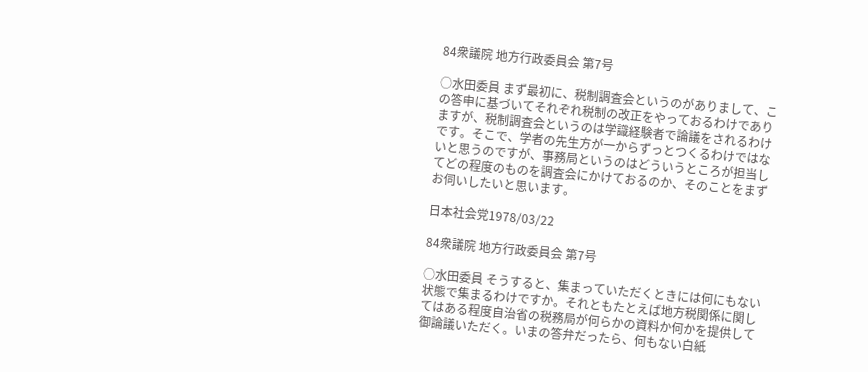84衆議院 地方行政委員会 第7号

○水田委員 まず最初に、税制調査会というのがありまして、この答申に基づいてそれぞれ税制の改正をやっておるわけでありますが、税制調査会というのは学識経験者で論議をされるわけです。そこで、学者の先生方が一からずっとつくるわけではないと思うのですが、事務局というのはどういうところが担当してどの程度のものを調査会にかけておるのか、そのことをまずお伺いしたいと思います。

日本社会党1978/03/22

84衆議院 地方行政委員会 第7号

○水田委員 そうすると、集まっていただくときには何にもない状態で集まるわけですか。それともたとえば地方税関係に関してはある程度自治省の税務局が何らかの資料か何かを提供して御論議いただく。いまの答弁だったら、何もない白紙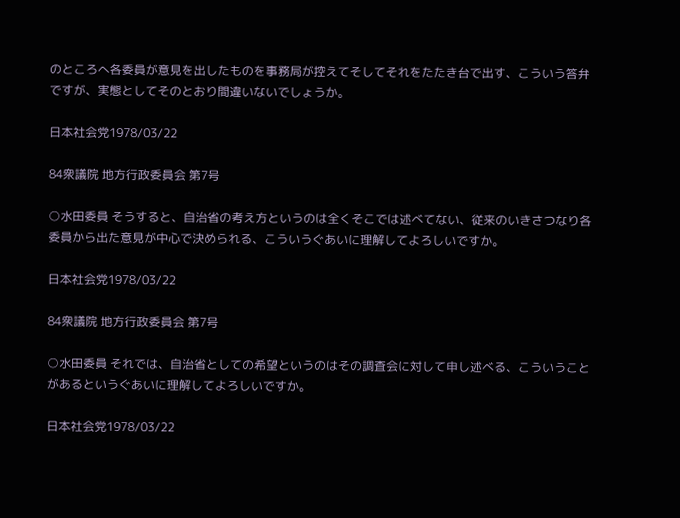のところへ各委員が意見を出したものを事務局が控えてそしてそれをたたき台で出す、こういう答弁ですが、実態としてそのとおり間違いないでしょうか。

日本社会党1978/03/22

84衆議院 地方行政委員会 第7号

○水田委員 そうすると、自治省の考え方というのは全くそこでは述べてない、従来のいきさつなり各委員から出た意見が中心で決められる、こういうぐあいに理解してよろしいですか。

日本社会党1978/03/22

84衆議院 地方行政委員会 第7号

○水田委員 それでは、自治省としての希望というのはその調査会に対して申し述べる、こういうことがあるというぐあいに理解してよろしいですか。

日本社会党1978/03/22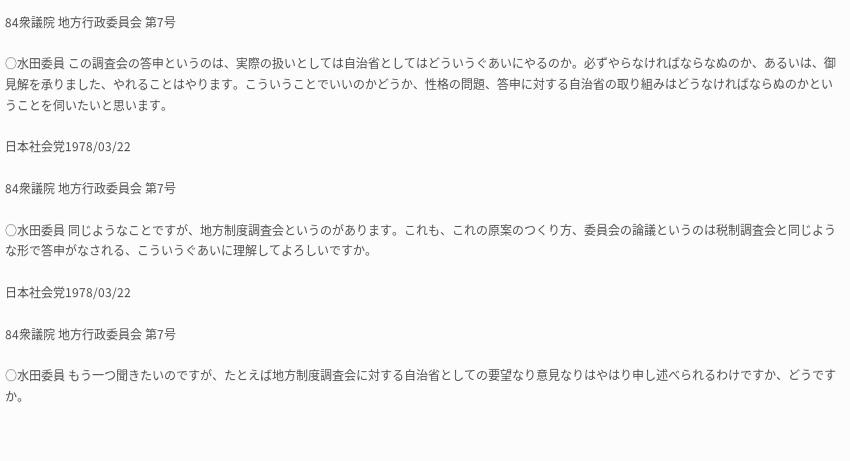84衆議院 地方行政委員会 第7号

○水田委員 この調査会の答申というのは、実際の扱いとしては自治省としてはどういうぐあいにやるのか。必ずやらなければならなぬのか、あるいは、御見解を承りました、やれることはやります。こういうことでいいのかどうか、性格の問題、答申に対する自治省の取り組みはどうなければならぬのかということを伺いたいと思います。

日本社会党1978/03/22

84衆議院 地方行政委員会 第7号

○水田委員 同じようなことですが、地方制度調査会というのがあります。これも、これの原案のつくり方、委員会の論議というのは税制調査会と同じような形で答申がなされる、こういうぐあいに理解してよろしいですか。

日本社会党1978/03/22

84衆議院 地方行政委員会 第7号

○水田委員 もう一つ聞きたいのですが、たとえば地方制度調査会に対する自治省としての要望なり意見なりはやはり申し述べられるわけですか、どうですか。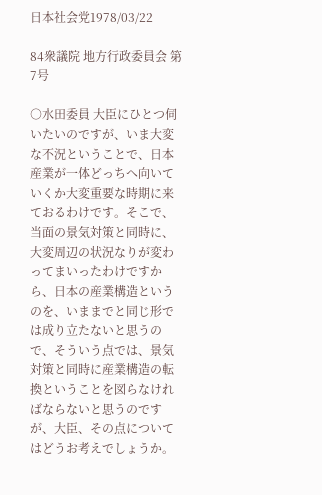日本社会党1978/03/22

84衆議院 地方行政委員会 第7号

○水田委員 大臣にひとつ伺いたいのですが、いま大変な不況ということで、日本産業が一体どっちへ向いていくか大変重要な時期に来ておるわけです。そこで、当面の景気対策と同時に、大変周辺の状況なりが変わってまいったわけですから、日本の産業構造というのを、いままでと同じ形では成り立たないと思うので、そういう点では、景気対策と同時に産業構造の転換ということを図らなければならないと思うのですが、大臣、その点についてはどうお考えでしょうか。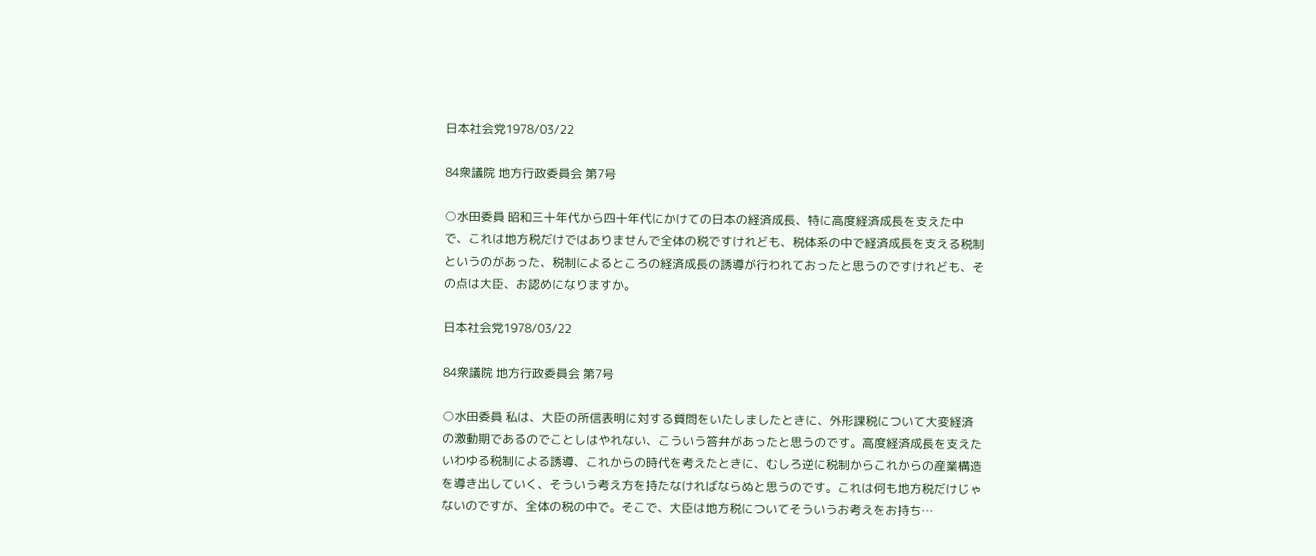日本社会党1978/03/22

84衆議院 地方行政委員会 第7号

○水田委員 昭和三十年代から四十年代にかけての日本の経済成長、特に高度経済成長を支えた中で、これは地方税だけではありませんで全体の税ですけれども、税体系の中で経済成長を支える税制というのがあった、税制によるところの経済成長の誘導が行われておったと思うのですけれども、その点は大臣、お認めになりますか。

日本社会党1978/03/22

84衆議院 地方行政委員会 第7号

○水田委員 私は、大臣の所信表明に対する質問をいたしましたときに、外形課税について大変経済の激動期であるのでことしはやれない、こういう答弁があったと思うのです。高度経済成長を支えたいわゆる税制による誘導、これからの時代を考えたときに、むしろ逆に税制からこれからの産業構造を導き出していく、そういう考え方を持たなければならぬと思うのです。これは何も地方税だけじゃないのですが、全体の税の中で。そこで、大臣は地方税についてそういうお考えをお持ち…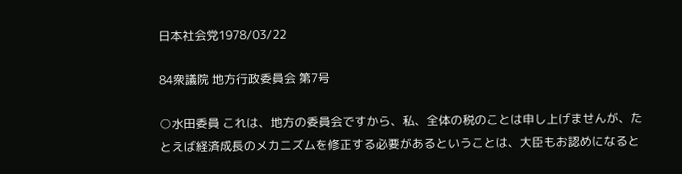日本社会党1978/03/22

84衆議院 地方行政委員会 第7号

○水田委員 これは、地方の委員会ですから、私、全体の税のことは申し上げませんが、たとえば経済成長のメカニズムを修正する必要があるということは、大臣もお認めになると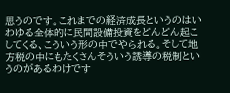思うのです。これまでの経済成長というのはいわゆる全体的に民間設備投資をどんどん起こしてくる、こういう形の中でやられる。そして地方税の中にもたくさんそういう誘導の税制というのがあるわけです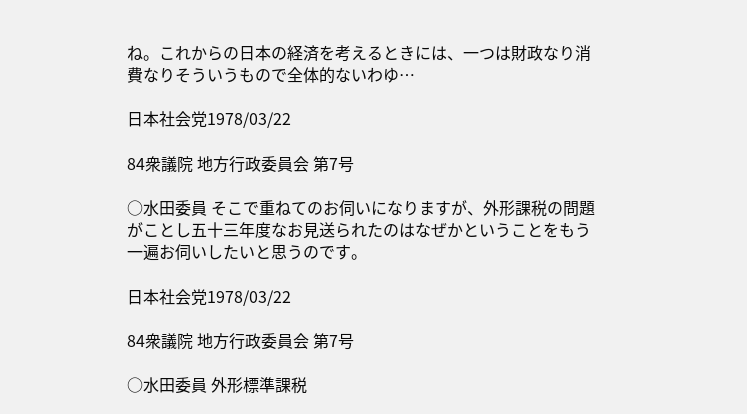ね。これからの日本の経済を考えるときには、一つは財政なり消費なりそういうもので全体的ないわゆ…

日本社会党1978/03/22

84衆議院 地方行政委員会 第7号

○水田委員 そこで重ねてのお伺いになりますが、外形課税の問題がことし五十三年度なお見送られたのはなぜかということをもう一遍お伺いしたいと思うのです。

日本社会党1978/03/22

84衆議院 地方行政委員会 第7号

○水田委員 外形標準課税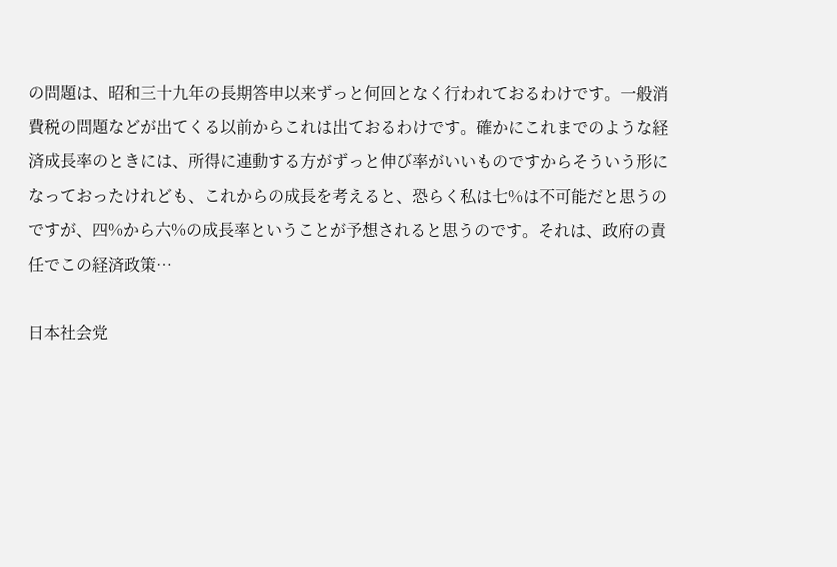の問題は、昭和三十九年の長期答申以来ずっと何回となく行われておるわけです。一般消費税の問題などが出てくる以前からこれは出ておるわけです。確かにこれまでのような経済成長率のときには、所得に連動する方がずっと伸び率がいいものですからそういう形になっておったけれども、これからの成長を考えると、恐らく私は七%は不可能だと思うのですが、四%から六%の成長率ということが予想されると思うのです。それは、政府の責任でこの経済政策…

日本社会党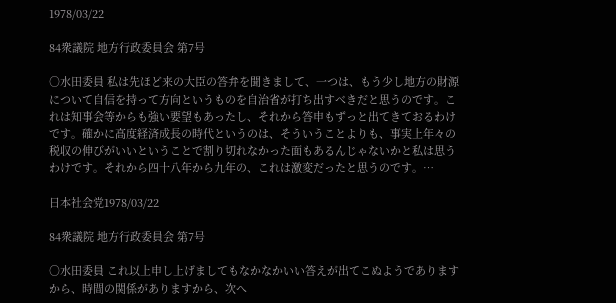1978/03/22

84衆議院 地方行政委員会 第7号

○水田委員 私は先ほど来の大臣の答弁を聞きまして、一つは、もう少し地方の財源について自信を持って方向というものを自治省が打ち出すべきだと思うのです。これは知事会等からも強い要望もあったし、それから答申もずっと出てきておるわけです。確かに高度経済成長の時代というのは、そういうことよりも、事実上年々の税収の伸びがいいということで割り切れなかった面もあるんじゃないかと私は思うわけです。それから四十八年から九年の、これは激変だったと思うのです。…

日本社会党1978/03/22

84衆議院 地方行政委員会 第7号

○水田委員 これ以上申し上げましてもなかなかいい答えが出てこぬようでありますから、時間の関係がありますから、次へ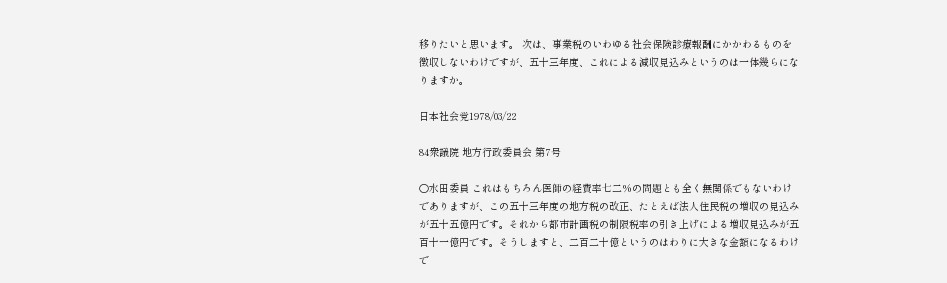移りたいと思います。 次は、事業税のいわゆる社会保険診療報酬にかかわるものを徴収しないわけですが、五十三年度、これによる減収見込みというのは一体幾らになりますか。

日本社会党1978/03/22

84衆議院 地方行政委員会 第7号

○水田委員 これはもちろん医師の経費率七二%の問題とも全く無関係でもないわけでありますが、この五十三年度の地方税の改正、たとえば法人住民税の増収の見込みが五十五億円です。それから都市計画税の制限税率の引き上げによる増収見込みが五百十一億円です。そうしますと、二百二十億というのはわりに大きな金額になるわけで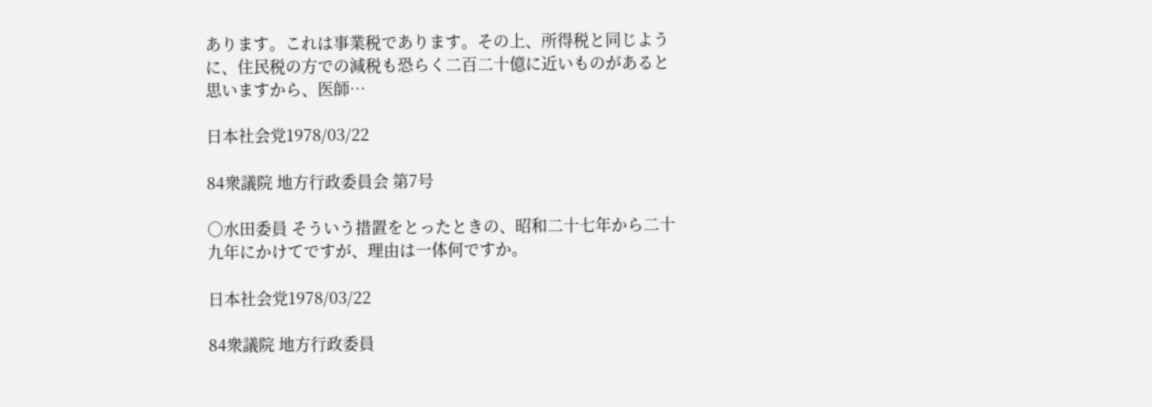あります。これは事業税であります。その上、所得税と同じように、住民税の方での減税も恐らく二百二十億に近いものがあると思いますから、医師…

日本社会党1978/03/22

84衆議院 地方行政委員会 第7号

○水田委員 そういう措置をとったときの、昭和二十七年から二十九年にかけてですが、理由は一体何ですか。

日本社会党1978/03/22

84衆議院 地方行政委員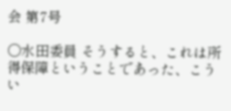会 第7号

○水田委員 そうすると、これは所得保障ということであった、こうい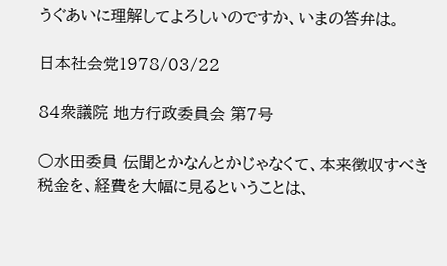うぐあいに理解してよろしいのですか、いまの答弁は。

日本社会党1978/03/22

84衆議院 地方行政委員会 第7号

○水田委員 伝聞とかなんとかじゃなくて、本来徴収すべき税金を、経費を大幅に見るということは、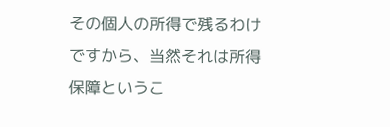その個人の所得で残るわけですから、当然それは所得保障というこ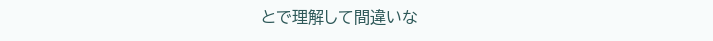とで理解して間違いな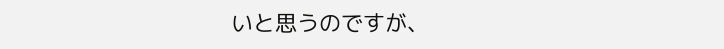いと思うのですが、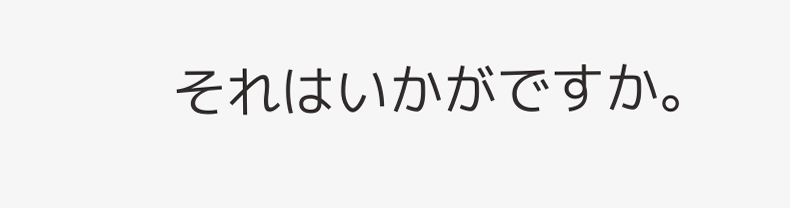それはいかがですか。